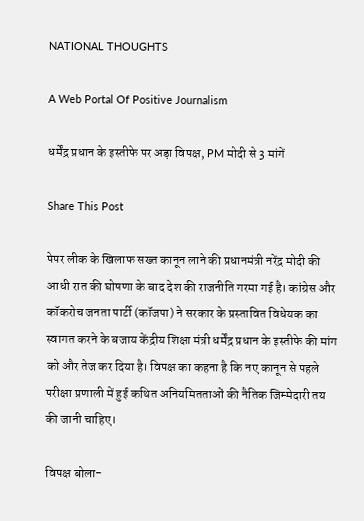NATIONAL THOUGHTS

A Web Portal Of Positive Journalism

धर्मेंद्र प्रधान के इस्तीफे पर अड़ा विपक्ष, PM मोदी से 3 मांगें

Share This Post

पेपर लीक के खिलाफ सख्त कानून लाने की प्रधानमंत्री नरेंद्र मोदी की आधी रात की घोषणा के बाद देश की राजनीति गरमा गई है। कांग्रेस और कॉकरोच जनता पार्टी (कॉजपा) ने सरकार के प्रस्तावित विधेयक का स्वागत करने के बजाय केंद्रीय शिक्षा मंत्री धर्मेंद्र प्रधान के इस्तीफे की मांग को और तेज कर दिया है। विपक्ष का कहना है कि नए कानून से पहले परीक्षा प्रणाली में हुई कथित अनियमितताओं की नैतिक जिम्मेदारी तय की जानी चाहिए।

विपक्ष बोला-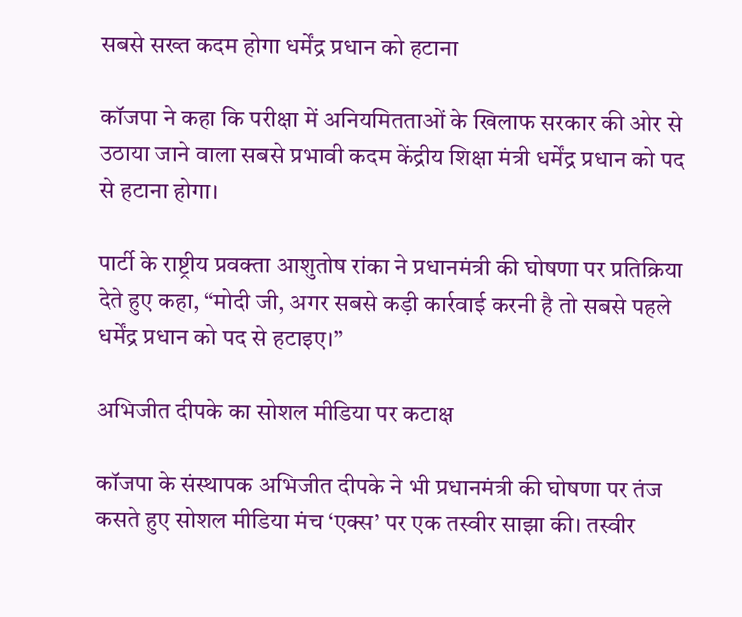सबसे सख्त कदम होगा धर्मेंद्र प्रधान को हटाना

कॉजपा ने कहा कि परीक्षा में अनियमितताओं के खिलाफ सरकार की ओर से उठाया जाने वाला सबसे प्रभावी कदम केंद्रीय शिक्षा मंत्री धर्मेंद्र प्रधान को पद से हटाना होगा।

पार्टी के राष्ट्रीय प्रवक्ता आशुतोष रांका ने प्रधानमंत्री की घोषणा पर प्रतिक्रिया देते हुए कहा, “मोदी जी, अगर सबसे कड़ी कार्रवाई करनी है तो सबसे पहले धर्मेंद्र प्रधान को पद से हटाइए।”

अभिजीत दीपके का सोशल मीडिया पर कटाक्ष

कॉजपा के संस्थापक अभिजीत दीपके ने भी प्रधानमंत्री की घोषणा पर तंज कसते हुए सोशल मीडिया मंच ‘एक्स’ पर एक तस्वीर साझा की। तस्वीर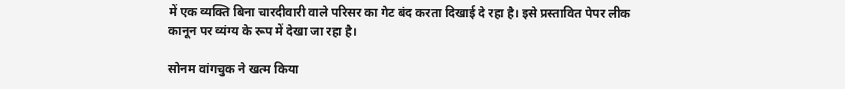में एक व्यक्ति बिना चारदीवारी वाले परिसर का गेट बंद करता दिखाई दे रहा है। इसे प्रस्तावित पेपर लीक कानून पर व्यंग्य के रूप में देखा जा रहा है।

सोनम वांगचुक ने खत्म किया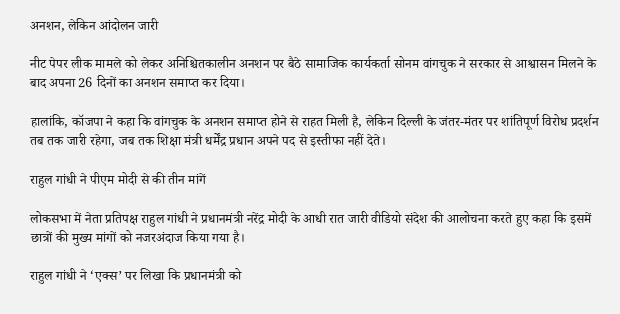अनशन, लेकिन आंदोलन जारी

नीट पेपर लीक मामले को लेकर अनिश्चितकालीन अनशन पर बैठे सामाजिक कार्यकर्ता सोनम वांगचुक ने सरकार से आश्वासन मिलने के बाद अपना 26 दिनों का अनशन समाप्त कर दिया।

हालांकि, कॉजपा ने कहा कि वांगचुक के अनशन समाप्त होने से राहत मिली है, लेकिन दिल्ली के जंतर-मंतर पर शांतिपूर्ण विरोध प्रदर्शन तब तक जारी रहेगा, जब तक शिक्षा मंत्री धर्मेंद्र प्रधान अपने पद से इस्तीफा नहीं देते।

राहुल गांधी ने पीएम मोदी से की तीन मांगें

लोकसभा में नेता प्रतिपक्ष राहुल गांधी ने प्रधानमंत्री नरेंद्र मोदी के आधी रात जारी वीडियो संदेश की आलोचना करते हुए कहा कि इसमें छात्रों की मुख्य मांगों को नजरअंदाज किया गया है।

राहुल गांधी ने ‘एक्स’ पर लिखा कि प्रधानमंत्री को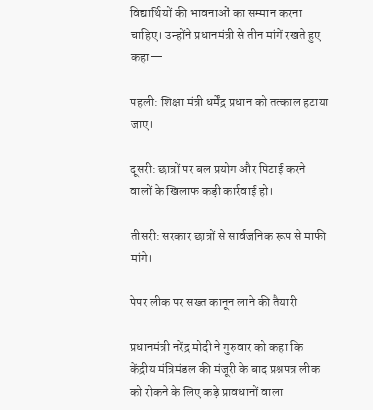विद्यार्थियों की भावनाओं का सम्मान करना चाहिए। उन्होंने प्रधानमंत्री से तीन मांगें रखते हुए कहा—

पहली: शिक्षा मंत्री धर्मेंद्र प्रधान को तत्काल हटाया जाए।

दूसरी: छात्रों पर बल प्रयोग और पिटाई करने वालों के खिलाफ कड़ी कार्रवाई हो।

तीसरी: सरकार छात्रों से सार्वजनिक रूप से माफी मांगे।

पेपर लीक पर सख्त कानून लाने की तैयारी

प्रधानमंत्री नरेंद्र मोदी ने गुरुवार को कहा कि केंद्रीय मंत्रिमंडल की मंजूरी के बाद प्रश्नपत्र लीक को रोकने के लिए कड़े प्रावधानों वाला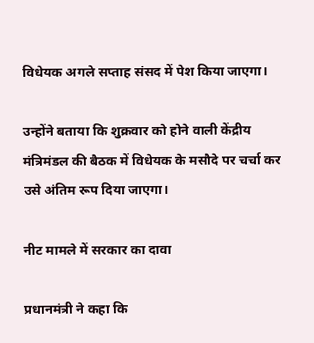विधेयक अगले सप्ताह संसद में पेश किया जाएगा।

उन्होंने बताया कि शुक्रवार को होने वाली केंद्रीय मंत्रिमंडल की बैठक में विधेयक के मसौदे पर चर्चा कर उसे अंतिम रूप दिया जाएगा।

नीट मामले में सरकार का दावा

प्रधानमंत्री ने कहा कि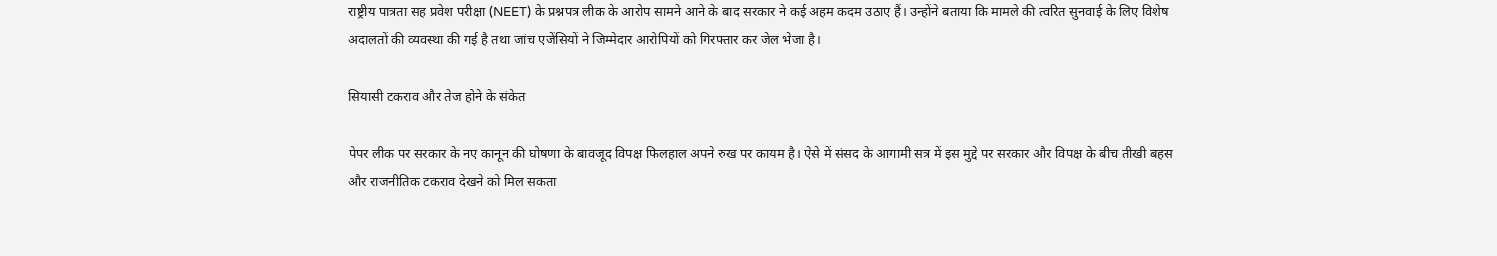राष्ट्रीय पात्रता सह प्रवेश परीक्षा (NEET) के प्रश्नपत्र लीक के आरोप सामने आने के बाद सरकार ने कई अहम कदम उठाए हैं। उन्होंने बताया कि मामले की त्वरित सुनवाई के लिए विशेष अदालतों की व्यवस्था की गई है तथा जांच एजेंसियों ने जिम्मेदार आरोपियों को गिरफ्तार कर जेल भेजा है।

सियासी टकराव और तेज होने के संकेत

पेपर लीक पर सरकार के नए कानून की घोषणा के बावजूद विपक्ष फिलहाल अपने रुख पर कायम है। ऐसे में संसद के आगामी सत्र में इस मुद्दे पर सरकार और विपक्ष के बीच तीखी बहस और राजनीतिक टकराव देखने को मिल सकता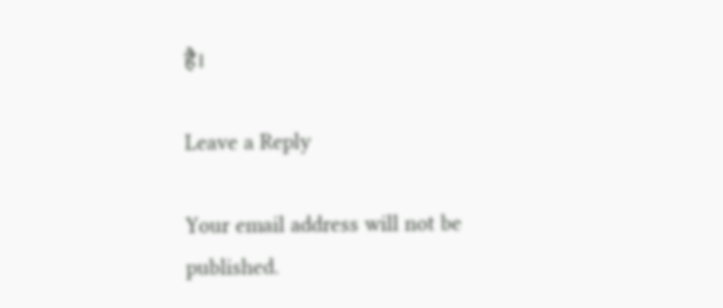है।

Leave a Reply

Your email address will not be published.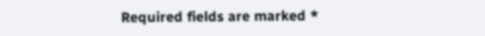Required fields are marked *